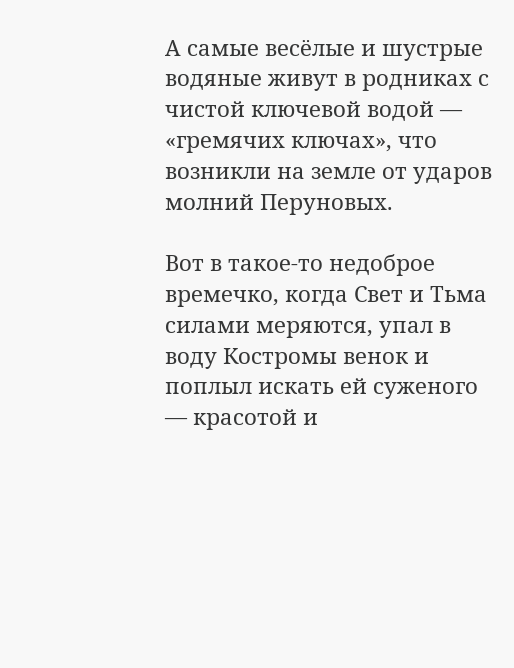А самые весёлые и шустрые водяные живут в родниках с чистой ключевой водой — «гремячих ключах», что возникли на земле от ударов молний Перуновых.

Вот в такое-то недоброе времечко, когда Свет и Тьма силами меряются, упал в воду Костромы венок и поплыл искать ей суженого — красотой и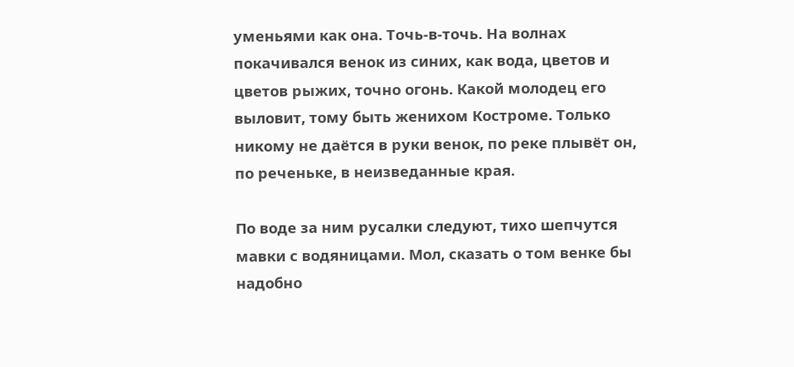уменьями как она. Точь-в-точь. На волнах покачивался венок из синих, как вода, цветов и цветов рыжих, точно огонь. Какой молодец его выловит, тому быть женихом Костроме. Только никому не даётся в руки венок, по реке плывёт он, по реченьке, в неизведанные края.

По воде за ним русалки следуют, тихо шепчутся мавки с водяницами. Мол, сказать о том венке бы надобно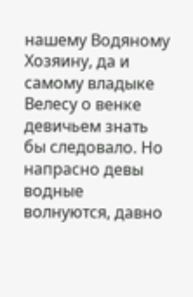нашему Водяному Хозяину, да и самому владыке Велесу о венке девичьем знать бы следовало. Но напрасно девы водные волнуются, давно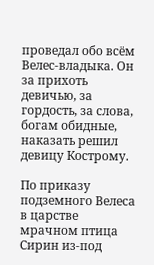проведал обо всём Велес-владыка. Он за прихоть девичью, за гордость, за слова, богам обидные, наказать решил девицу Кострому.

По приказу подземного Велеса в царстве мрачном птица Сирин из-под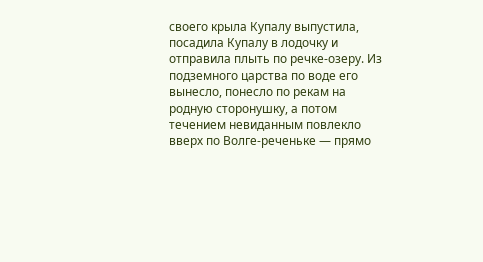своего крыла Купалу выпустила, посадила Купалу в лодочку и отправила плыть по речке-озеру. Из подземного царства по воде его вынесло, понесло по рекам на родную сторонушку, а потом течением невиданным повлекло вверх по Волге-реченьке — прямо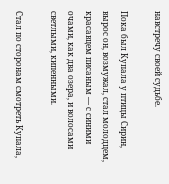навстречу своей судьбе.

Пока был Купала у птицы Сирин, вырос он, возмужал, стал молодцем, красавцем писаным — с синими очами, как два озера, и волосами светлыми, кипенными.

Стал по сторонам смотреть Купала,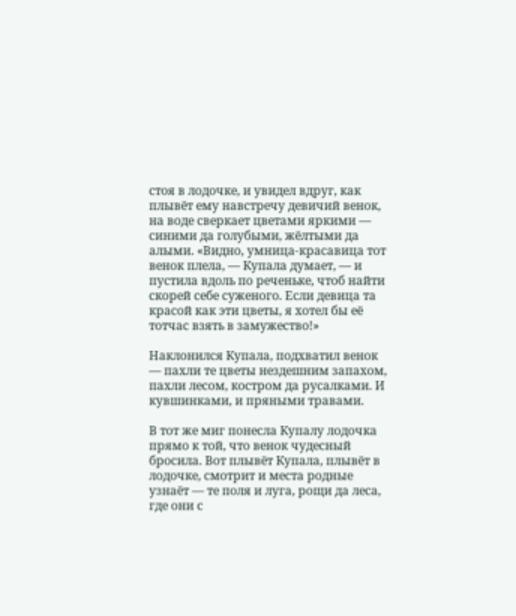стоя в лодочке, и увидел вдруг, как плывёт ему навстречу девичий венок, на воде сверкает цветами яркими — синими да голубыми, жёлтыми да алыми. «Видно, умница-красавица тот венок плела, — Купала думает, — и пустила вдоль по реченьке, чтоб найти скорей себе суженого. Если девица та красой как эти цветы, я хотел бы её тотчас взять в замужество!»

Наклонился Купала, подхватил венок — пахли те цветы нездешним запахом, пахли лесом, костром да русалками. И кувшинками, и пряными травами.

В тот же миг понесла Купалу лодочка прямо к той, что венок чудесный бросила. Вот плывёт Купала, плывёт в лодочке, смотрит и места родные узнаёт — те поля и луга, рощи да леса, где они с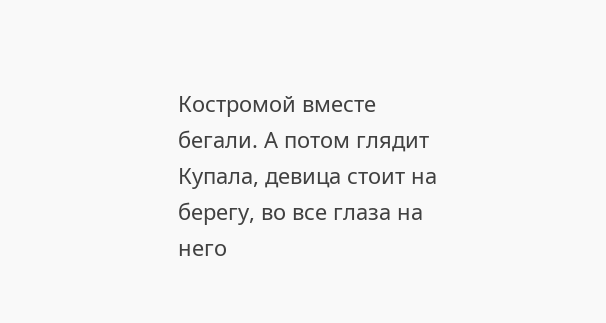Костромой вместе бегали. А потом глядит Купала, девица стоит на берегу, во все глаза на него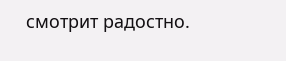смотрит радостно.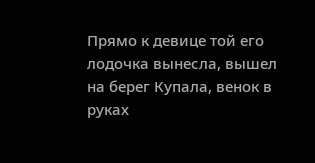Прямо к девице той его лодочка вынесла, вышел на берег Купала, венок в руках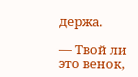держа.

— Твой ли это венок,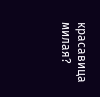красавица милая?